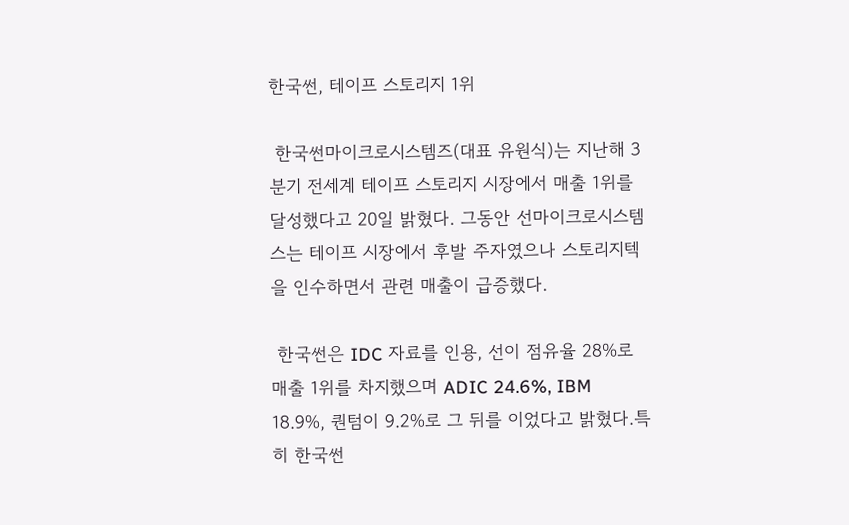한국썬, 테이프 스토리지 1위

 한국썬마이크로시스템즈(대표 유원식)는 지난해 3분기 전세계 테이프 스토리지 시장에서 매출 1위를 달성했다고 20일 밝혔다. 그동안 선마이크로시스템스는 테이프 시장에서 후발 주자였으나 스토리지텍을 인수하면서 관련 매출이 급증했다.

 한국썬은 IDC 자료를 인용, 선이 점유율 28%로 매출 1위를 차지했으며 ADIC 24.6%, IBM 18.9%, 퀀텀이 9.2%로 그 뒤를 이었다고 밝혔다.특히 한국썬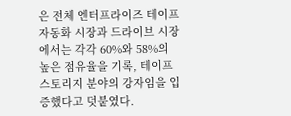은 전체 엔터프라이즈 테이프 자동화 시장과 드라이브 시장에서는 각각 60%와 58%의 높은 점유율을 기록, 테이프 스토리지 분야의 강자임을 입증했다고 덧붙였다.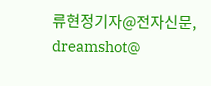류현정기자@전자신문, dreamshot@